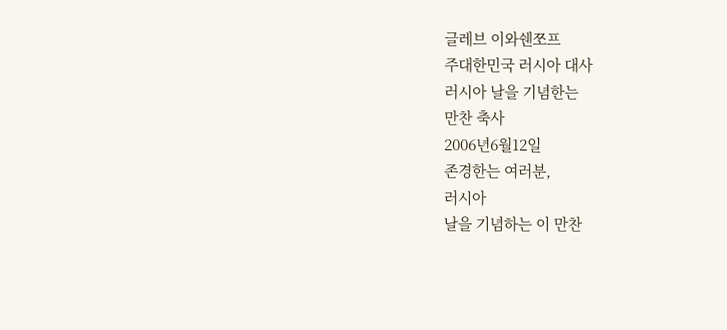글레브 이와쉔쪼프
주대한민국 러시아 대사
러시아 날을 기념한는
만찬 축사
2006년6월12일
존경한는 여러분,
러시아
날을 기념하는 이 만찬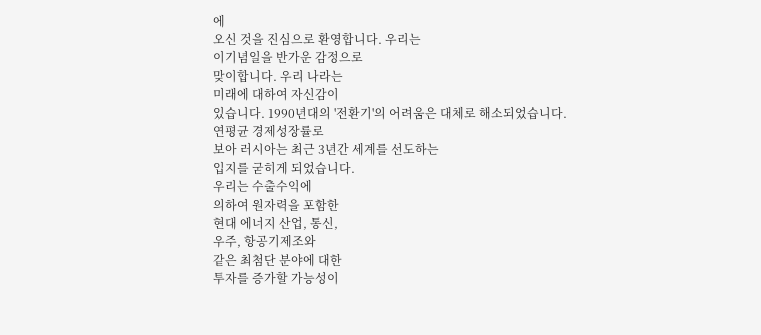에
오신 것을 진심으로 환영합니다. 우리는
이기념일을 반가운 감정으로
맞이합니다. 우리 나라는
미래에 대하여 자신감이
있습니다. 1990년대의 '전환기'의 어려움은 대체로 해소되었습니다.
연평균 경제성장률로
보아 러시아는 최근 3년간 세계를 선도하는
입지를 굳히게 되었습니다.
우리는 수출수익에
의하여 원자력을 포함한
현대 에너지 산업, 통신,
우주, 항공기제조와
같은 최첨단 분야에 대한
투자를 증가할 가능성이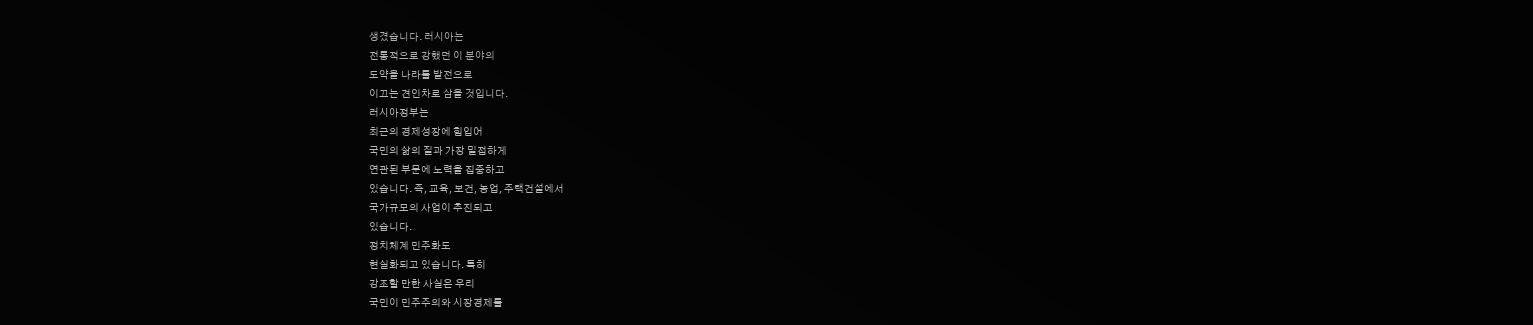생겼습니다. 러시아는
전통적으로 강했던 이 분야의
도약을 나라를 발전으로
이끄는 견인차로 삼을 것입니다.
러시아정부는
최근의 경제성장에 힘입어
국민의 삶의 질과 가장 밀접하게
연관된 부문에 노력을 집중하고
있습니다. 즉, 교육, 보건, 농업, 주택건설에서
국가규모의 사업이 추진되고
있습니다.
정치체계 민주화도
현실화되고 있습니다. 특히
강조할 만한 사실은 우리
국민이 민주주의와 시장경제를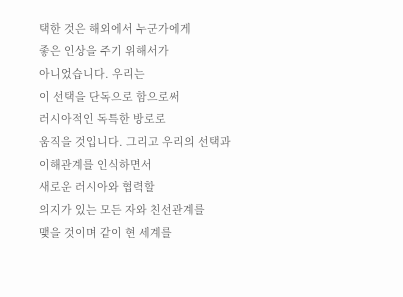택한 것은 해외에서 누군가에게
좋은 인상을 주기 위해서가
아니었습니다. 우리는
이 선택을 단독으로 함으로써
러시아적인 독특한 방로로
움직을 것입니다. 그리고 우리의 선택과
이해관계를 인식하면서
새로운 러시아와 협력할
의지가 있는 모든 자와 친선관계를
맺을 것이며 같이 현 세계를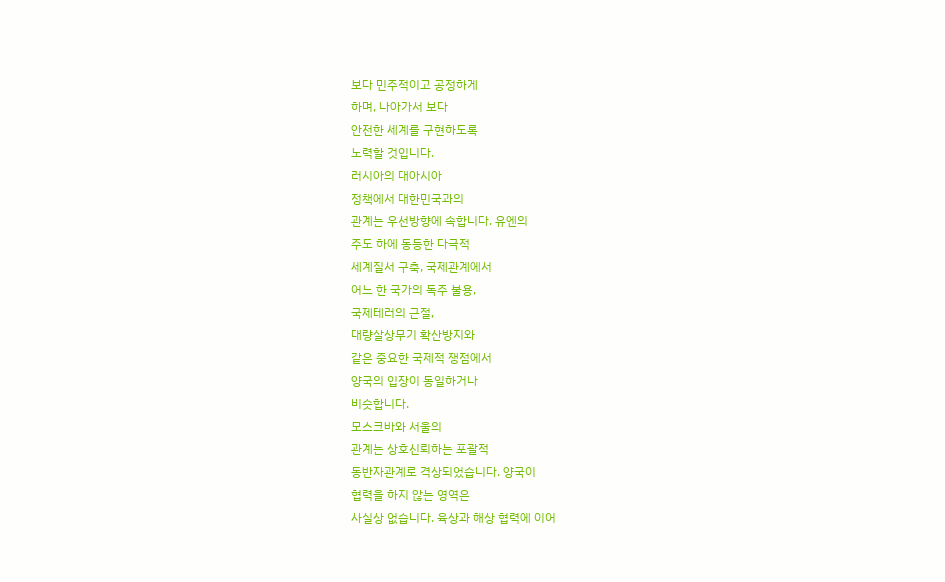보다 민주적이고 공정하게
하며, 나아가서 보다
안전한 세계를 구현하도록
노력할 것입니다.
러시아의 대아시아
정책에서 대한민국과의
관계는 우선방향에 속합니다. 유엔의
주도 하에 동등한 다극적
세계질서 구축, 국제관계에서
어느 한 국가의 독주 불용,
국제테러의 근절,
대량살상무기 확산방지와
같은 중요한 국제적 쟁점에서
양국의 입장이 동일하거나
비슷합니다.
모스크바와 서울의
관계는 상호신뢰하는 포괄적
동반자관계로 격상되었습니다. 양국이
협력을 하지 않는 영역은
사실상 없습니다. 육상과 해상 협력에 이어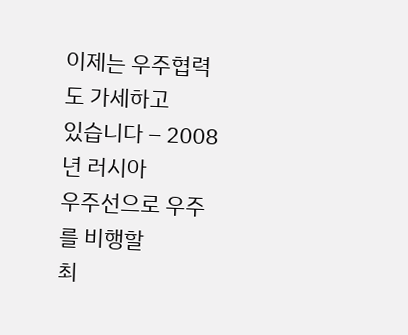이제는 우주협력도 가세하고
있습니다 – 2008 년 러시아
우주선으로 우주를 비행할
최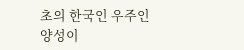초의 한국인 우주인 양성이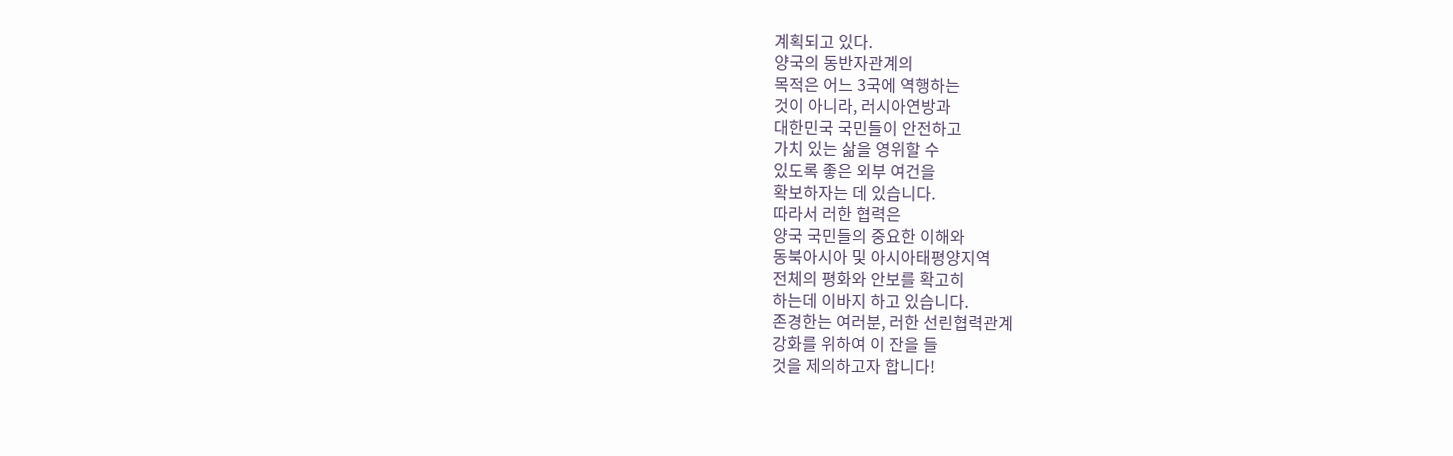계획되고 있다.
양국의 동반자관계의
목적은 어느 3국에 역행하는
것이 아니라, 러시아연방과
대한민국 국민들이 안전하고
가치 있는 삶을 영위할 수
있도록 좋은 외부 여건을
확보하자는 데 있습니다.
따라서 러한 협력은
양국 국민들의 중요한 이해와
동북아시아 및 아시아태평양지역
전체의 평화와 안보를 확고히
하는데 이바지 하고 있습니다.
존경한는 여러분, 러한 선린협력관계
강화를 위하여 이 잔을 들
것을 제의하고자 합니다!